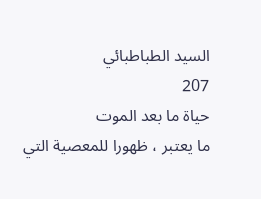السيد الطباطبائي
207
حياة ما بعد الموت
ما يعتبر ، ظهورا للمعصية التي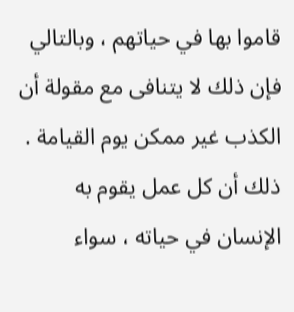قاموا بها في حياتهم ، وبالتالي فإن ذلك لا يتنافى مع مقولة أن الكذب غير ممكن يوم القيامة . ذلك أن كل عمل يقوم به الإنسان في حياته ، سواء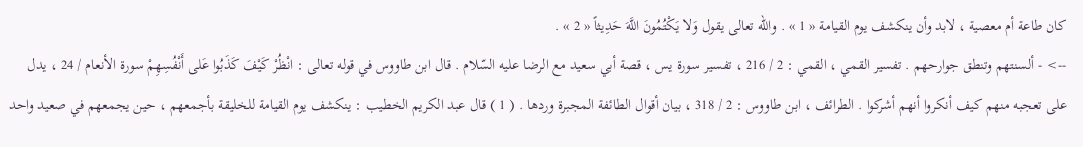كان طاعة أم معصية ، لابد وأن ينكشف يوم القيامة « 1 » . واللّه تعالى يقول وَلا يَكْتُمُونَ اللَّهَ حَدِيثاً « 2 » .
--> - ألسنتهم وتنطق جوارحهم . تفسير القمي ، القمي : 2 / 216 ، تفسير سورة يس ، قصة أبي سعيد مع الرضا عليه السّلام . قال ابن طاووس في قوله تعالى : انْظُرْ كَيْفَ كَذَبُوا عَلى أَنْفُسِهِمْ سورة الأنعام / 24 ، يدل على تعجبه منهم كيف أنكروا أنهم أشركوا . الطرائف ، ابن طاووس : 2 / 318 ، بيان أقوال الطائفة المجبرة وردها . ( 1 ) قال عبد الكريم الخطيب : ينكشف يوم القيامة للخليقة بأجمعهم ، حين يجمعهم في صعيد واحد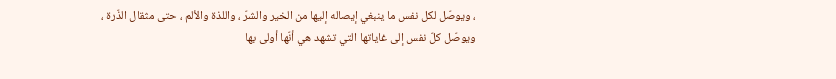، ويوصّل لكل نفس ما ينبغي إيصاله إليها من الخير والشرّ ، واللذة والألم ، حتى مثقال الذّرة ، ويوصّل كلّ نفس إلى غاياتها التي تشهد هي أنّها أولى بها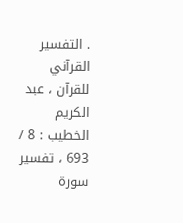. التفسير القرآني للقرآن ، عبد الكريم الخطيب : 8 / 693 ، تفسير سورة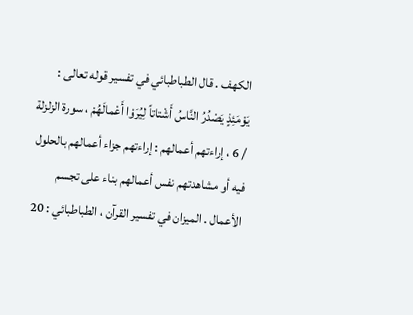الكهف . قال الطباطبائي في تفسير قوله تعالى : يَوْمَئِذٍ يَصْدُرُ النَّاسُ أَشْتاتاً لِيُرَوْا أَعْمالَهُمْ ، سورة الزلزلة / 6 ، إراءتهم أعمالهم : إراءتهم جزاء أعمالهم بالحلول فيه أو مشاهدتهم نفس أعمالهم بناء على تجسم الأعمال . الميزان في تفسير القرآن ، الطباطبائي : 20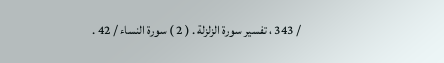/ 343 ، تفسير سورة الزلزلة . ( 2 ) سورة النساء / 42 .